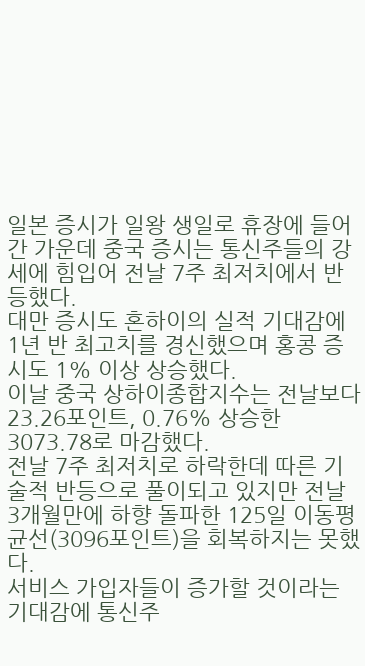일본 증시가 일왕 생일로 휴장에 들어간 가운데 중국 증시는 통신주들의 강세에 힘입어 전날 7주 최저치에서 반등했다.
대만 증시도 혼하이의 실적 기대감에 1년 반 최고치를 경신했으며 홍콩 증시도 1% 이상 상승했다.
이날 중국 상하이종합지수는 전날보다 23.26포인트, 0.76% 상승한 3073.78로 마감했다.
전날 7주 최저치로 하락한데 따른 기술적 반등으로 풀이되고 있지만 전날 3개월만에 하향 돌파한 125일 이동평균선(3096포인트)을 회복하지는 못했다.
서비스 가입자들이 증가할 것이라는 기대감에 통신주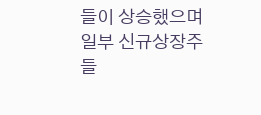들이 상승했으며 일부 신규상장주들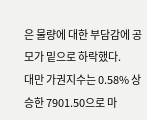은 물량에 대한 부담감에 공모가 밑으로 하락했다.
대만 가권지수는 0.58% 상승한 7901.50으로 마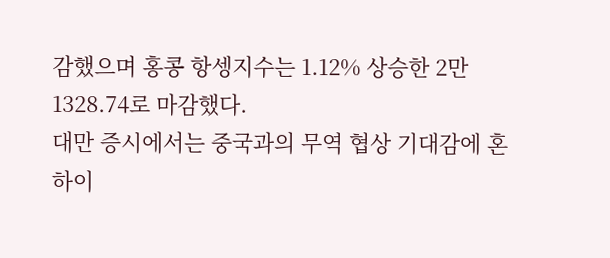감했으며 홍콩 항셍지수는 1.12% 상승한 2만 1328.74로 마감했다.
대만 증시에서는 중국과의 무역 협상 기대감에 혼하이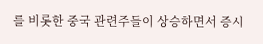를 비롯한 중국 관련주들이 상승하면서 증시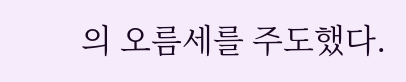의 오름세를 주도했다.